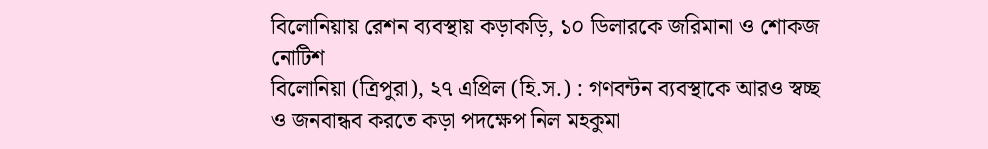বিলোনিয়ায় রেশন ব্যবস্থায় কড়াকড়ি, ১০ ডিলারকে জরিমানা ও শোকজ নোটিশ
বিলোনিয়া (ত্রিপুরা), ২৭ এপ্রিল (হি.স.) : গণবন্টন ব্যবস্থাকে আরও স্বচ্ছ ও জনবান্ধব করতে কড়া পদক্ষেপ নিল মহকুমা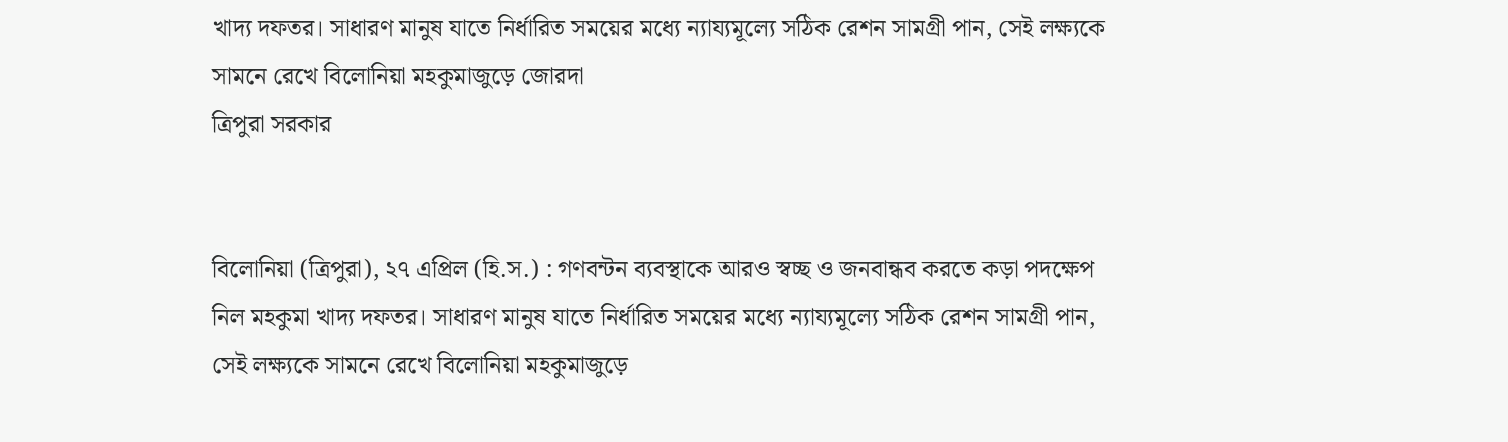খাদ্য দফতর। সাধারণ মানুষ যাতে নির্ধারিত সময়ের মধ্যে ন্যায্যমূল্যে সঠিক রেশন সামগ্রী পান, সেই লক্ষ্যকে সামনে রেখে বিলোনিয়া মহকুমাজুড়ে জোরদা
ত্রিপুরা সরকার


বিলোনিয়া (ত্রিপুরা), ২৭ এপ্রিল (হি.স.) : গণবন্টন ব্যবস্থাকে আরও স্বচ্ছ ও জনবান্ধব করতে কড়া পদক্ষেপ নিল মহকুমা খাদ্য দফতর। সাধারণ মানুষ যাতে নির্ধারিত সময়ের মধ্যে ন্যায্যমূল্যে সঠিক রেশন সামগ্রী পান, সেই লক্ষ্যকে সামনে রেখে বিলোনিয়া মহকুমাজুড়ে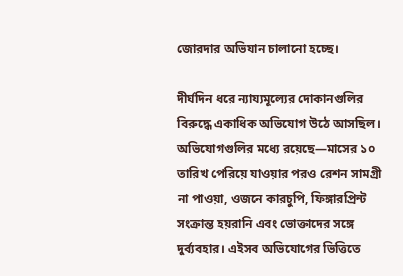জোরদার অভিযান চালানো হচ্ছে।

দীর্ঘদিন ধরে ন্যায্যমূল্যের দোকানগুলির বিরুদ্ধে একাধিক অভিযোগ উঠে আসছিল। অভিযোগগুলির মধ্যে রয়েছে—মাসের ১০ তারিখ পেরিয়ে যাওয়ার পরও রেশন সামগ্রী না পাওয়া, ওজনে কারচুপি, ফিঙ্গারপ্রিন্ট সংক্রান্ত হয়রানি এবং ভোক্তাদের সঙ্গে দুর্ব্যবহার। এইসব অভিযোগের ভিত্তিতে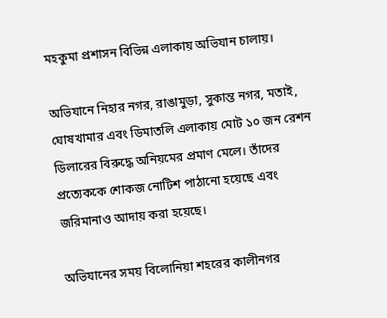মহকুমা প্রশাসন বিভিন্ন এলাকায় অভিযান চালায়।

অভিযানে নিহার নগর, রাঙামুড়া, সুকান্ত নগর, মতাই, ঘোষখামার এবং ডিমাতলি এলাকায় মোট ১০ জন রেশন ডিলারের বিরুদ্ধে অনিয়মের প্রমাণ মেলে। তাঁদের প্রত্যেককে শোকজ নোটিশ পাঠানো হয়েছে এবং জরিমানাও আদায় করা হয়েছে।

অভিযানের সময় বিলোনিয়া শহরের কালীনগর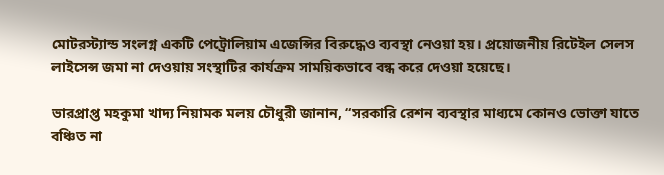মোটরস্ট্যান্ড সংলগ্ন একটি পেট্রোলিয়াম এজেন্সির বিরুদ্ধেও ব্যবস্থা নেওয়া হয়। প্রয়োজনীয় রিটেইল সেলস লাইসেন্স জমা না দেওয়ায় সংস্থাটির কার্যক্রম সাময়িকভাবে বন্ধ করে দেওয়া হয়েছে।

ভারপ্রাপ্ত মহকুমা খাদ্য নিয়ামক মলয় চৌধুরী জানান, “সরকারি রেশন ব্যবস্থার মাধ্যমে কোনও ভোক্তা যাতে বঞ্চিত না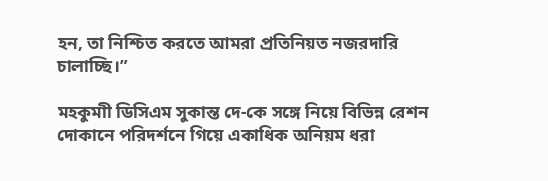হন, তা নিশ্চিত করতে আমরা প্রতিনিয়ত নজরদারি চালাচ্ছি।”

মহকুমাী ডিসিএম সুকান্ত দে-কে সঙ্গে নিয়ে বিভিন্ন রেশন দোকানে পরিদর্শনে গিয়ে একাধিক অনিয়ম ধরা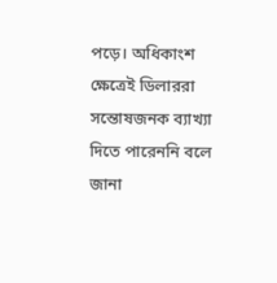পড়ে। অধিকাংশ ক্ষেত্রেই ডিলাররা সন্তোষজনক ব্যাখ্যা দিতে পারেননি বলে জানা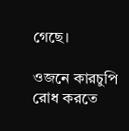গেছে।

ওজনে কারচুপি রোধ করতে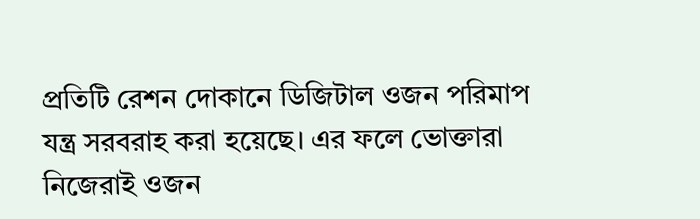প্রতিটি রেশন দোকানে ডিজিটাল ওজন পরিমাপ যন্ত্র সরবরাহ করা হয়েছে। এর ফলে ভোক্তারা নিজেরাই ওজন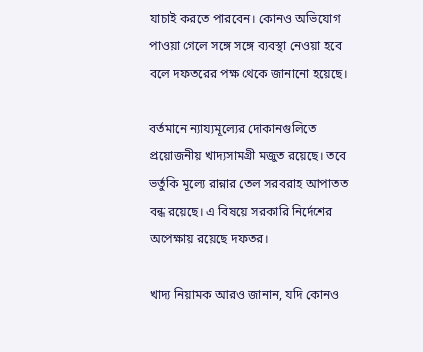যাচাই করতে পারবেন। কোনও অভিযোগ পাওয়া গেলে সঙ্গে সঙ্গে ব্যবস্থা নেওয়া হবে বলে দফতরের পক্ষ থেকে জানানো হয়েছে।

বর্তমানে ন্যায্যমূল্যের দোকানগুলিতে প্রয়োজনীয় খাদ্যসামগ্রী মজুত রয়েছে। তবে ভর্তুকি মূল্যে রান্নার তেল সরবরাহ আপাতত বন্ধ রয়েছে। এ বিষয়ে সরকারি নির্দেশের অপেক্ষায় রয়েছে দফতর।

খাদ্য নিয়ামক আরও জানান, যদি কোনও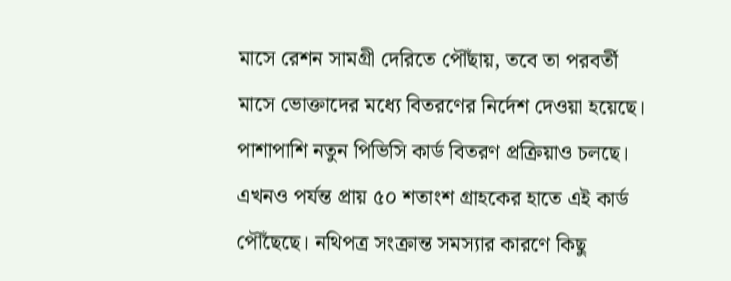মাসে রেশন সামগ্রী দেরিতে পৌঁছায়, তবে তা পরবর্তী মাসে ভোক্তাদের মধ্যে বিতরণের নির্দেশ দেওয়া হয়েছে। পাশাপাশি নতুন পিভিসি কার্ড বিতরণ প্রক্রিয়াও চলছে। এখনও পর্যন্ত প্রায় ৫০ শতাংশ গ্রাহকের হাতে এই কার্ড পৌঁছেছে। নথিপত্র সংক্রান্ত সমস্যার কারণে কিছু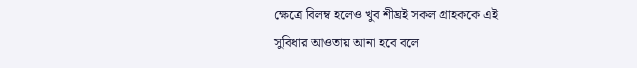ক্ষেত্রে বিলম্ব হলেও খুব শীঘ্রই সকল গ্রাহককে এই সুবিধার আওতায় আনা হবে বলে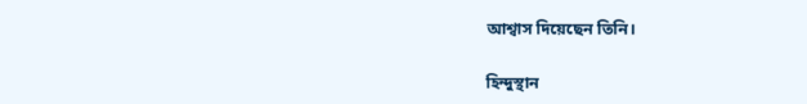আশ্বাস দিয়েছেন তিনি।

হিন্দুস্থান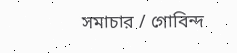সমাচার / গোবিন্দ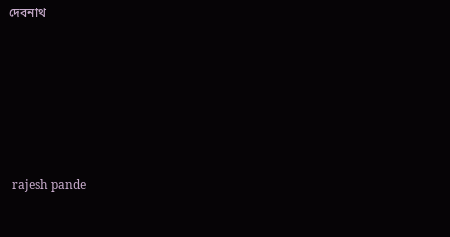দেবনাথ






 rajesh pande